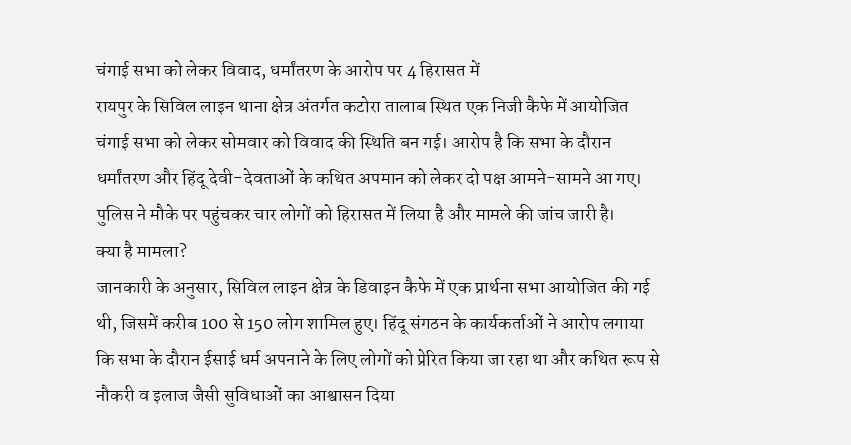चंगाई सभा को लेकर विवाद, धर्मांतरण के आरोप पर 4 हिरासत में
रायपुर के सिविल लाइन थाना क्षेत्र अंतर्गत कटोरा तालाब स्थित एक निजी कैफे में आयोजित चंगाई सभा को लेकर सोमवार को विवाद की स्थिति बन गई। आरोप है कि सभा के दौरान धर्मांतरण और हिंदू देवी-देवताओं के कथित अपमान को लेकर दो पक्ष आमने-सामने आ गए। पुलिस ने मौके पर पहुंचकर चार लोगों को हिरासत में लिया है और मामले की जांच जारी है।
क्या है मामला?
जानकारी के अनुसार, सिविल लाइन क्षेत्र के डिवाइन कैफे में एक प्रार्थना सभा आयोजित की गई थी, जिसमें करीब 100 से 150 लोग शामिल हुए। हिंदू संगठन के कार्यकर्ताओं ने आरोप लगाया कि सभा के दौरान ईसाई धर्म अपनाने के लिए लोगों को प्रेरित किया जा रहा था और कथित रूप से नौकरी व इलाज जैसी सुविधाओं का आश्वासन दिया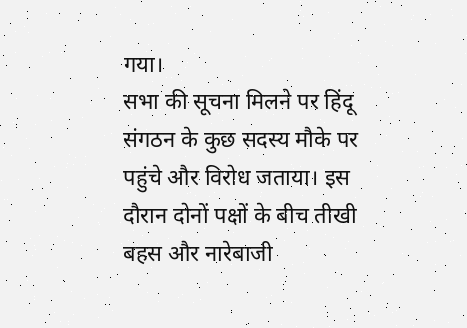गया।
सभा की सूचना मिलने पर हिंदू संगठन के कुछ सदस्य मौके पर पहुंचे और विरोध जताया। इस दौरान दोनों पक्षों के बीच तीखी बहस और नारेबाजी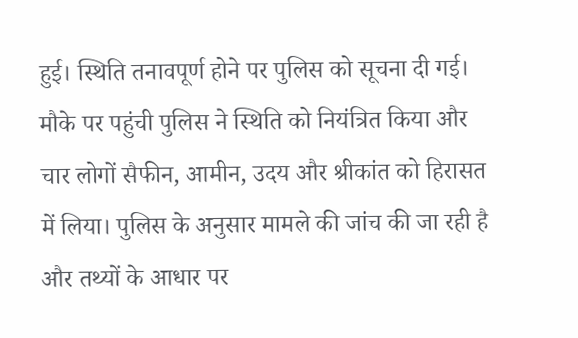हुई। स्थिति तनावपूर्ण होने पर पुलिस को सूचना दी गई।
मौके पर पहुंची पुलिस ने स्थिति को नियंत्रित किया और चार लोगों सैफीन, आमीन, उदय और श्रीकांत को हिरासत में लिया। पुलिस के अनुसार मामले की जांच की जा रही है और तथ्यों के आधार पर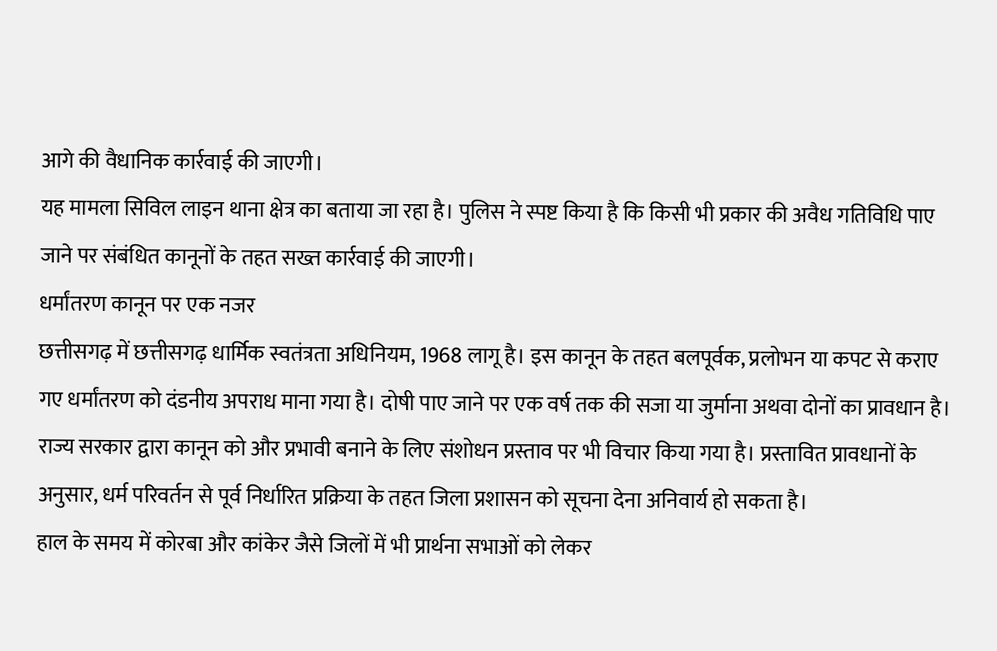आगे की वैधानिक कार्रवाई की जाएगी।
यह मामला सिविल लाइन थाना क्षेत्र का बताया जा रहा है। पुलिस ने स्पष्ट किया है कि किसी भी प्रकार की अवैध गतिविधि पाए जाने पर संबंधित कानूनों के तहत सख्त कार्रवाई की जाएगी।
धर्मांतरण कानून पर एक नजर
छत्तीसगढ़ में छत्तीसगढ़ धार्मिक स्वतंत्रता अधिनियम, 1968 लागू है। इस कानून के तहत बलपूर्वक, प्रलोभन या कपट से कराए गए धर्मांतरण को दंडनीय अपराध माना गया है। दोषी पाए जाने पर एक वर्ष तक की सजा या जुर्माना अथवा दोनों का प्रावधान है।
राज्य सरकार द्वारा कानून को और प्रभावी बनाने के लिए संशोधन प्रस्ताव पर भी विचार किया गया है। प्रस्तावित प्रावधानों के अनुसार, धर्म परिवर्तन से पूर्व निर्धारित प्रक्रिया के तहत जिला प्रशासन को सूचना देना अनिवार्य हो सकता है।
हाल के समय में कोरबा और कांकेर जैसे जिलों में भी प्रार्थना सभाओं को लेकर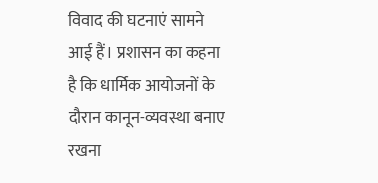विवाद की घटनाएं सामने आई हैं। प्रशासन का कहना है कि धार्मिक आयोजनों के दौरान कानून-व्यवस्था बनाए रखना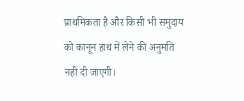प्राथमिकता है और किसी भी समुदाय को कानून हाथ में लेने की अनुमति नहीं दी जाएगी।